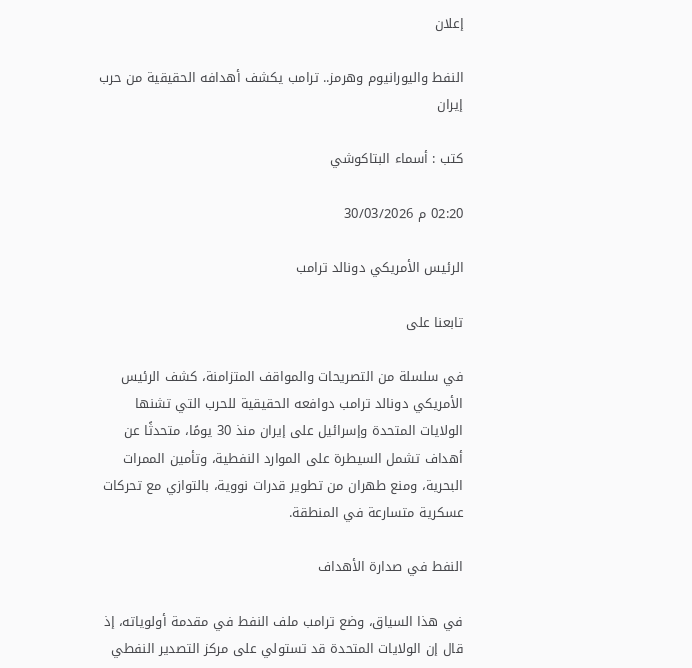إعلان

النفط واليورانيوم وهرمز.. ترامب يكشف أهدافه الحقيقية من حرب إيران

كتب : أسماء البتاكوشي

02:20 م 30/03/2026

الرئيس الأمريكي دونالد ترامب

تابعنا على

في سلسلة من التصريحات والمواقف المتزامنة، كشف الرئيس الأمريكي دونالد ترامب دوافعه الحقيقية للحرب التي تشنها الولايات المتحدة وإسرائيل على إيران منذ 30 يومًا، متحدثًا عن أهداف تشمل السيطرة على الموارد النفطية، وتأمين الممرات البحرية، ومنع طهران من تطوير قدرات نووية، بالتوازي مع تحركات عسكرية متسارعة في المنطقة.

النفط في صدارة الأهداف

في هذا السياق، وضع ترامب ملف النفط في مقدمة أولوياته، إذ قال إن الولايات المتحدة قد تستولي على مركز التصدير النفطي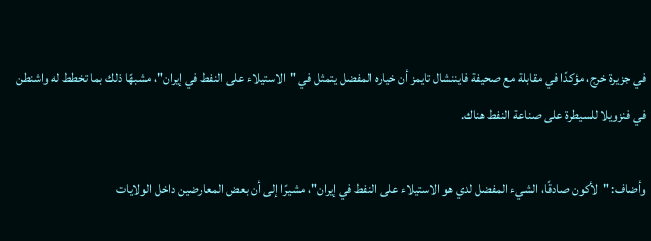في جزيرة خرج، مؤكدًا في مقابلة مع صحيفة فايننشال تايمز أن خياره المفضل يتمثل في "الاستيلاء على النفط في إيران"، مشبهًا ذلك بما تخطط له واشنطن في فنزويلا للسيطرة على صناعة النفط هناك.

وأضاف: "لأكون صادقًا، الشيء المفضل لدي هو الاستيلاء على النفط في إيران"، مشيرًا إلى أن بعض المعارضين داخل الولايات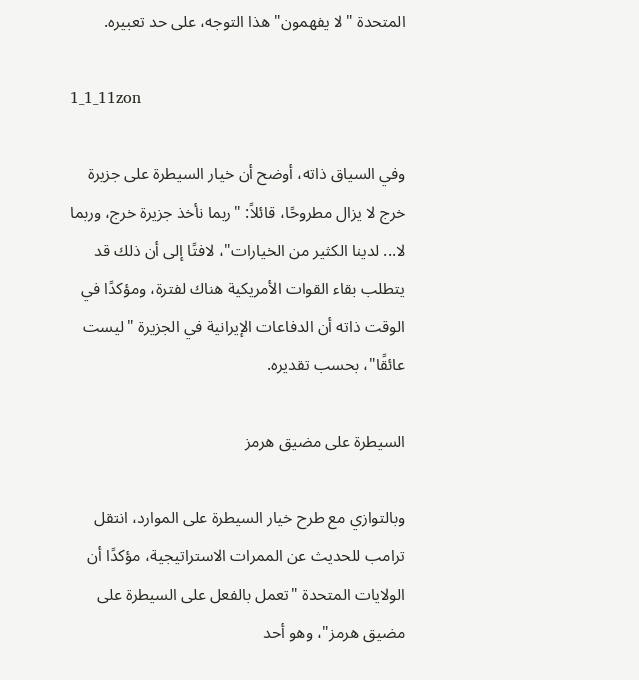المتحدة "لا يفهمون" هذا التوجه، على حد تعبيره.

1_1_11zon

وفي السياق ذاته، أوضح أن خيار السيطرة على جزيرة خرج لا يزال مطروحًا، قائلاً: "ربما نأخذ جزيرة خرج، وربما لا... لدينا الكثير من الخيارات"، لافتًا إلى أن ذلك قد يتطلب بقاء القوات الأمريكية هناك لفترة، ومؤكدًا في الوقت ذاته أن الدفاعات الإيرانية في الجزيرة "ليست عائقًا"، بحسب تقديره.

السيطرة على مضيق هرمز

وبالتوازي مع طرح خيار السيطرة على الموارد، انتقل ترامب للحديث عن الممرات الاستراتيجية، مؤكدًا أن الولايات المتحدة "تعمل بالفعل على السيطرة على مضيق هرمز"، وهو أحد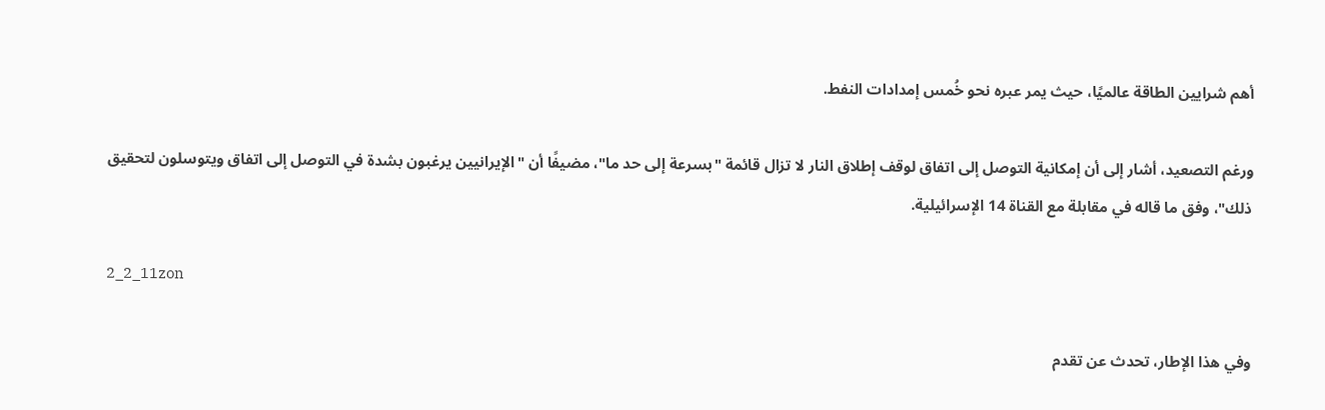أهم شرايين الطاقة عالميًا، حيث يمر عبره نحو خُمس إمدادات النفط.

ورغم التصعيد، أشار إلى أن إمكانية التوصل إلى اتفاق لوقف إطلاق النار لا تزال قائمة "بسرعة إلى حد ما"، مضيفًا أن "الإيرانيين يرغبون بشدة في التوصل إلى اتفاق ويتوسلون لتحقيق ذلك"، وفق ما قاله في مقابلة مع القناة 14 الإسرائيلية.

2_2_11zon

وفي هذا الإطار، تحدث عن تقدم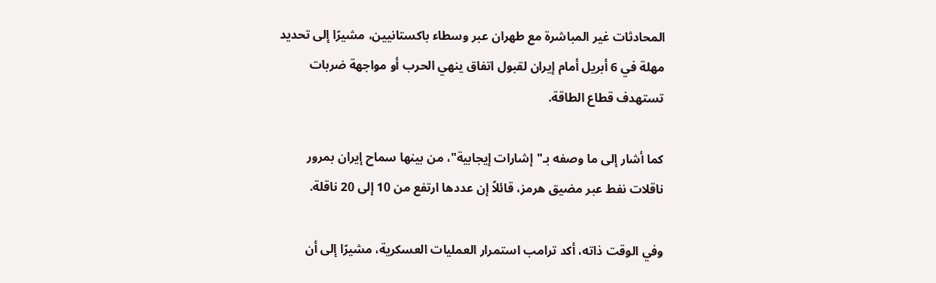المحادثات غير المباشرة مع طهران عبر وسطاء باكستانيين، مشيرًا إلى تحديد مهلة في 6 أبريل أمام إيران لقبول اتفاق ينهي الحرب أو مواجهة ضربات تستهدف قطاع الطاقة.

كما أشار إلى ما وصفه بـ"إشارات إيجابية"، من بينها سماح إيران بمرور ناقلات نفط عبر مضيق هرمز، قائلاً إن عددها ارتفع من 10 إلى 20 ناقلة.

وفي الوقت ذاته، أكد ترامب استمرار العمليات العسكرية، مشيرًا إلى أن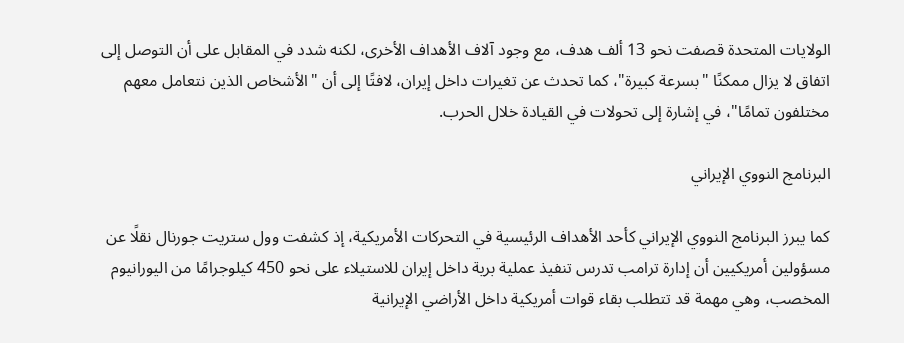الولايات المتحدة قصفت نحو 13 ألف هدف، مع وجود آلاف الأهداف الأخرى، لكنه شدد في المقابل على أن التوصل إلى اتفاق لا يزال ممكنًا "بسرعة كبيرة"، كما تحدث عن تغيرات داخل إيران، لافتًا إلى أن "الأشخاص الذين نتعامل معهم مختلفون تمامًا"، في إشارة إلى تحولات في القيادة خلال الحرب.

البرنامج النووي الإيراني

كما يبرز البرنامج النووي الإيراني كأحد الأهداف الرئيسية في التحركات الأمريكية، إذ كشفت وول ستريت جورنال نقلًا عن مسؤولين أمريكيين أن إدارة ترامب تدرس تنفيذ عملية برية داخل إيران للاستيلاء على نحو 450 كيلوجرامًا من اليورانيوم المخصب، وهي مهمة قد تتطلب بقاء قوات أمريكية داخل الأراضي الإيرانية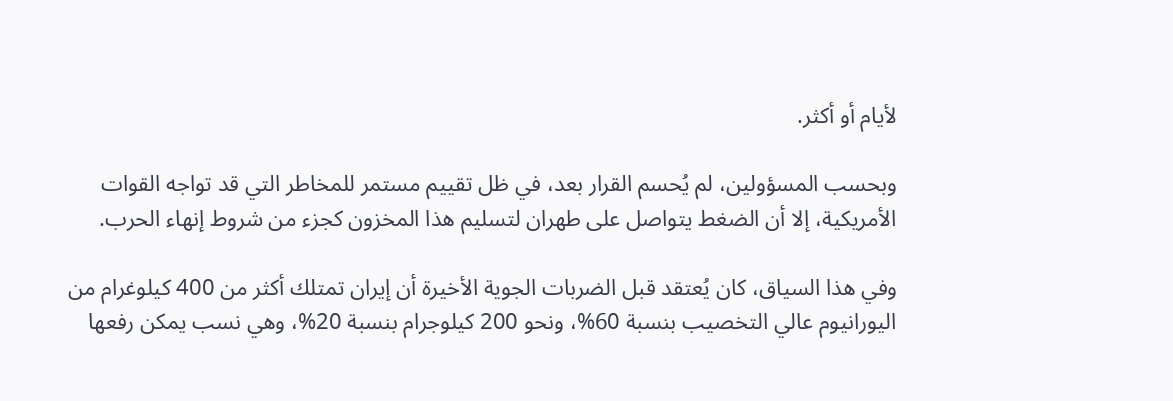لأيام أو أكثر.

وبحسب المسؤولين، لم يُحسم القرار بعد، في ظل تقييم مستمر للمخاطر التي قد تواجه القوات الأمريكية، إلا أن الضغط يتواصل على طهران لتسليم هذا المخزون كجزء من شروط إنهاء الحرب.

وفي هذا السياق، كان يُعتقد قبل الضربات الجوية الأخيرة أن إيران تمتلك أكثر من 400 كيلوغرام من اليورانيوم عالي التخصيب بنسبة 60%، ونحو 200 كيلوجرام بنسبة 20%، وهي نسب يمكن رفعها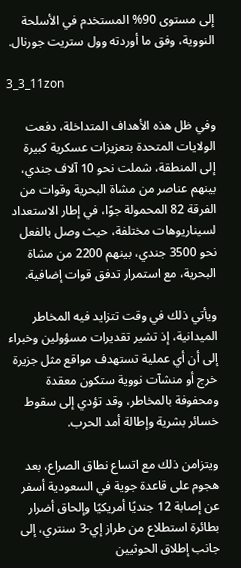إلى مستوى 90% المستخدم في الأسلحة النووية، وفق ما أوردته وول ستريت جورنال.

3_3_11zon

وفي ظل هذه الأهداف المتداخلة، دفعت الولايات المتحدة بتعزيزات عسكرية كبيرة إلى المنطقة، شملت نحو 10 آلاف جندي، بينهم عناصر من مشاة البحرية وقوات من الفرقة 82 المحمولة جوًا، في إطار الاستعداد لسيناريوهات مختلفة، حيث وصل بالفعل نحو 3500 جندي، بينهم 2200 من مشاة البحرية، مع استمرار تدفق قوات إضافية.

ويأتي ذلك في وقت تتزايد فيه المخاطر الميدانية، إذ تشير تقديرات مسؤولين وخبراء إلى أن أي عملية تستهدف مواقع مثل جزيرة خرج أو منشآت نووية ستكون معقدة ومحفوفة بالمخاطر، وقد تؤدي إلى سقوط خسائر بشرية وإطالة أمد الحرب.

ويتزامن ذلك مع اتساع نطاق الصراع، بعد هجوم على قاعدة جوية في السعودية أسفر عن إصابة 12 جنديًا أمريكيًا وإلحاق أضرار بطائرة استطلاع من طراز إي-3 سنتري، إلى جانب إطلاق الحوثيين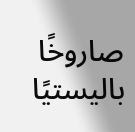صاروخًا باليستيًا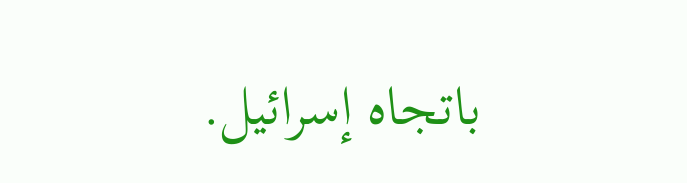باتجاه إسرائيل.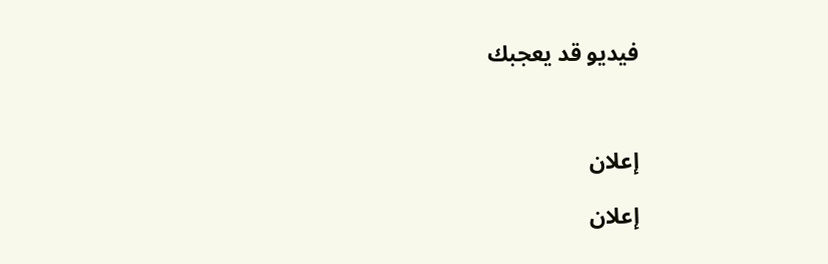فيديو قد يعجبك



إعلان

إعلان